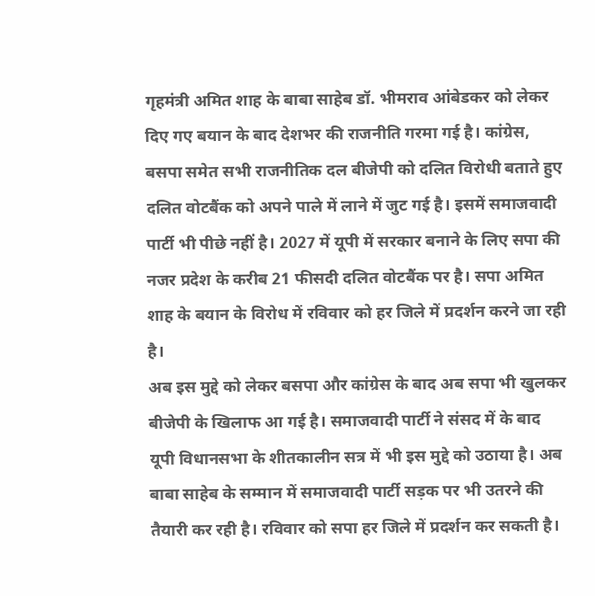गृहमंत्री अमित शाह के बाबा साहेब डॉ. भीमराव आंबेडकर को लेकर दिए गए बयान के बाद देशभर की राजनीति गरमा गई है। कांग्रेस, बसपा समेत सभी राजनीतिक दल बीजेपी को दलित विरोधी बताते हुए दलित वोटबैंक को अपने पाले में लाने में जुट गई है। इसमें समाजवादी पार्टी भी पीछे नहीं है। 2027 में यूपी में सरकार बनाने के लिए सपा की नजर प्रदेश के करीब 21 फीसदी दलित वोटबैंक पर है। सपा अमित शाह के बयान के विरोध में रविवार को हर जिले में प्रदर्शन करने जा रही है।
अब इस मुद्दे को लेकर बसपा और कांग्रेस के बाद अब सपा भी खुलकर बीजेपी के खिलाफ आ गई है। समाजवादी पार्टी ने संसद में के बाद यूपी विधानसभा के शीतकालीन सत्र में भी इस मुद्दे को उठाया है। अब बाबा साहेब के सम्मान में समाजवादी पार्टी सड़क पर भी उतरने की तैयारी कर रही है। रविवार को सपा हर जिले में प्रदर्शन कर सकती है।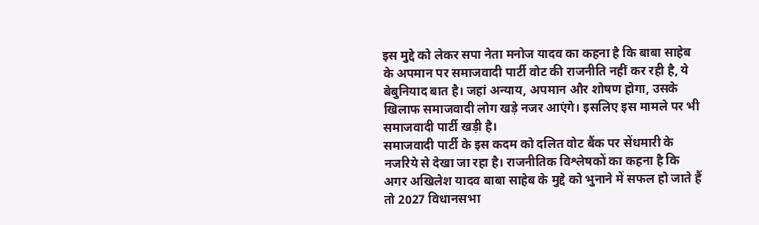इस मुद्दे को लेकर सपा नेता मनोज यादव का कहना है कि बाबा साहेब के अपमान पर समाजवादी पार्टी वोट की राजनीति नहीं कर रही है, ये बेबुनियाद बात है। जहां अन्याय, अपमान और शोषण होगा, उसके खिलाफ समाजवादी लोग खड़े नजर आएंगे। इसलिए इस मामले पर भी समाजवादी पार्टी खड़ी है।
समाजवादी पार्टी के इस कदम को दलित वोट बैंक पर सेंधमारी के नजरिये से देखा जा रहा है। राजनीतिक विश्लेषकों का कहना है कि अगर अखिलेश यादव बाबा साहेब के मुद्दे को भुनाने में सफल हो जाते हैं तो 2027 विधानसभा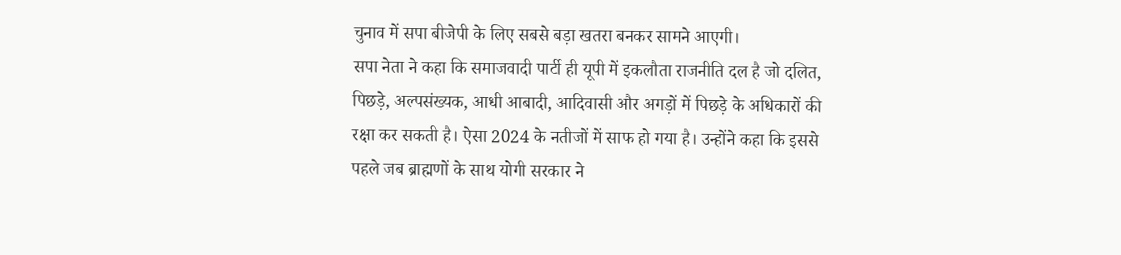चुनाव में सपा बीजेपी के लिए सबसे बड़ा खतरा बनकर सामने आएगी।
सपा नेता ने कहा कि समाजवादी पार्टी ही यूपी में इकलौता राजनीति दल है जो दलित, पिछड़े, अल्पसंख्यक, आधी आबादी, आदिवासी और अगड़ों में पिछड़े के अधिकारों की रक्षा कर सकती है। ऐसा 2024 के नतीजों में साफ हो गया है। उन्होंने कहा कि इससे पहले जब ब्राह्मणों के साथ योगी सरकार ने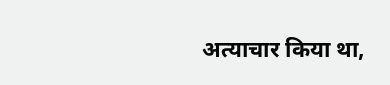अत्याचार किया था,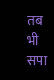तब भी सपा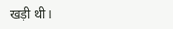खड़ी थी।